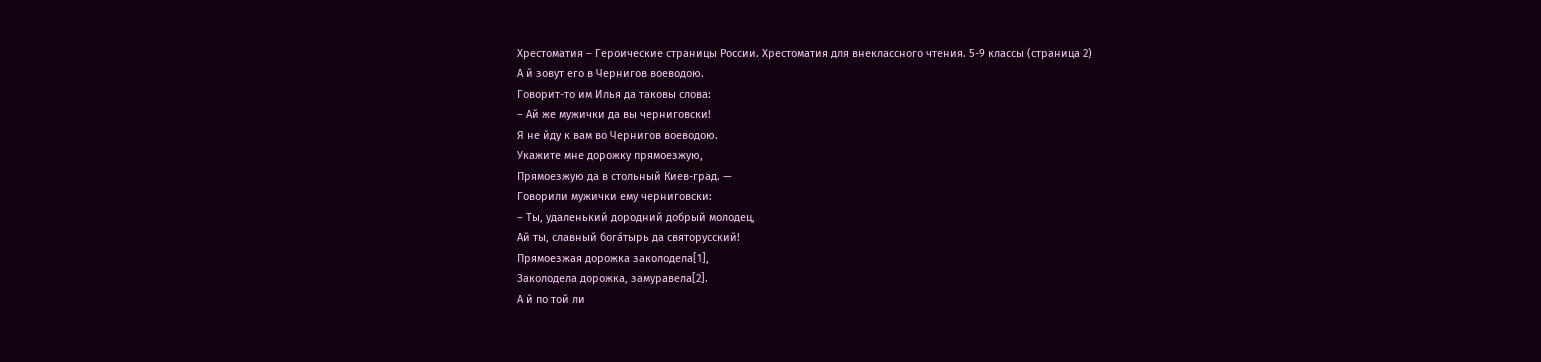Хрестоматия – Героические страницы России. Хрестоматия для внеклассного чтения. 5-9 классы (страница 2)
А й зовут его в Чернигов воеводою.
Говорит-то им Илья да таковы слова:
– Ай же мужички да вы черниговски!
Я не йду к вам во Чернигов воеводою.
Укажите мне дорожку прямоезжую,
Прямоезжую да в стольный Киев-град. —
Говорили мужички ему черниговски:
– Ты, удаленький дородний добрый молодец,
Ай ты, славный бога́тырь да святорусский!
Прямоезжая дорожка заколодела[1],
Заколодела дорожка, замуравела[2].
А й по той ли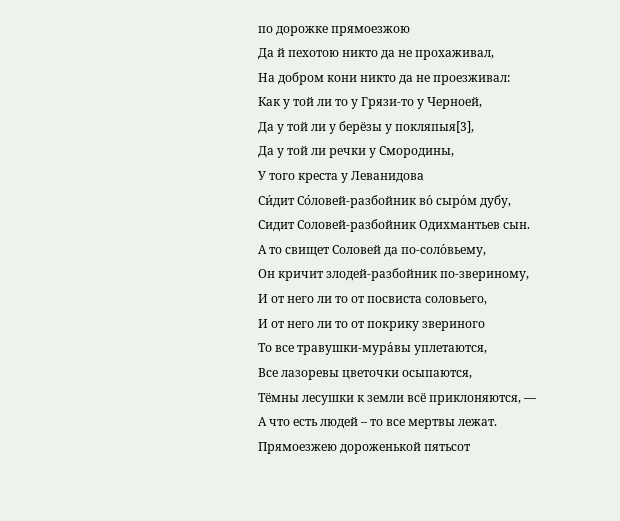по дорожке прямоезжою
Да й пехотою никто да не прохаживал,
На добром кони никто да не проезживал:
Как у той ли то у Грязи-то у Черноей,
Да у той ли у берёзы у покляпыя[3],
Да у той ли речки у Смородины,
У того креста у Леванидова
Си́дит Со́ловей-разбойник во́ сыро́м дубу,
Сидит Соловей-разбойник Одихмантьев сын.
А то свищет Соловей да по-соло́вьему,
Он кричит злодей-разбойник по-звериному,
И от него ли то от посвиста соловьего,
И от него ли то от покрику звериного
То все травушки-мура́вы уплетаются,
Все лазоревы цветочки осыпаются,
Тёмны лесушки к земли всё приклоняются, —
А что есть людей – то все мертвы лежат.
Прямоезжею дороженькой пятьсот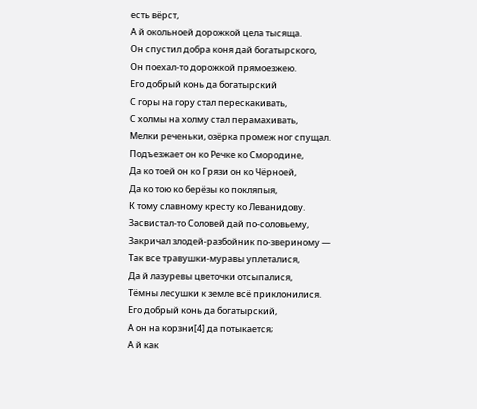есть вёрст,
А й окольноей дорожкой цела тысяща.
Он спустил добра коня дай богатырского,
Он поехал-то дорожкой прямоезжею.
Его добрый конь да богатырский
С горы на гору стал перескакивать,
С холмы на холму стал перамахивать,
Мелки реченьки, озёрка промеж ног спущал.
Подъезжает он ко Речке ко Смородине,
Да ко тоей он ко Грязи он ко Чёрноей,
Да ко тою ко берёзы ко покляпыя,
К тому славному кресту ко Леванидову.
Засвистал-то Соловей дай по-соловьему,
Закричал злодей-разбойник по-звериному —
Так все травушки-муравы уплеталися,
Да й лазуревы цветочки отсыпалися,
Тёмны лесушки к земле всё приклонилися.
Его добрый конь да богатырский,
А он на корзни[4] да потыкается;
А й как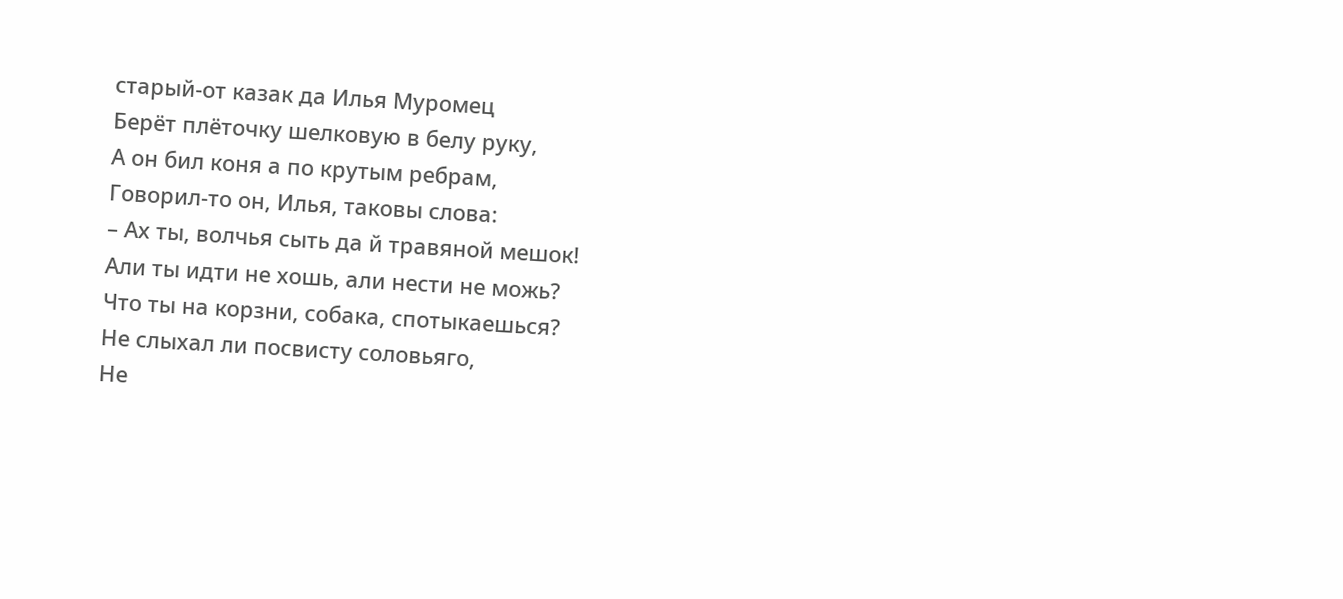старый-от казак да Илья Муромец
Берёт плёточку шелковую в белу руку,
А он бил коня а по крутым ребрам,
Говорил-то он, Илья, таковы слова:
– Ах ты, волчья сыть да й травяной мешок!
Али ты идти не хошь, али нести не можь?
Что ты на корзни, собака, спотыкаешься?
Не слыхал ли посвисту соловьяго,
Не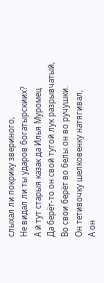слыхал ли покрику звериного,
Не видал ли ты ударов богатырскиих?
А й тут старыя казак да Илья Муромец
Да берёт-то он свой тугой лук разрывчатый,
Во свои берёт во белы он во ручушки.
Он тетивочку шелковенку натягивал,
А он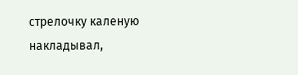стрелочку каленую накладывал,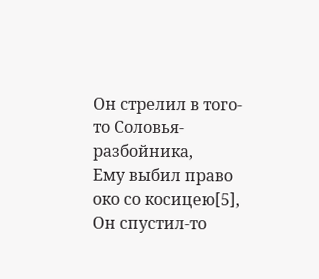Он стрелил в того-то Соловья-разбойника,
Ему выбил право око со косицею[5],
Он спустил-то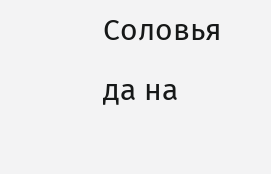Соловья да на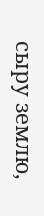сыру землю,